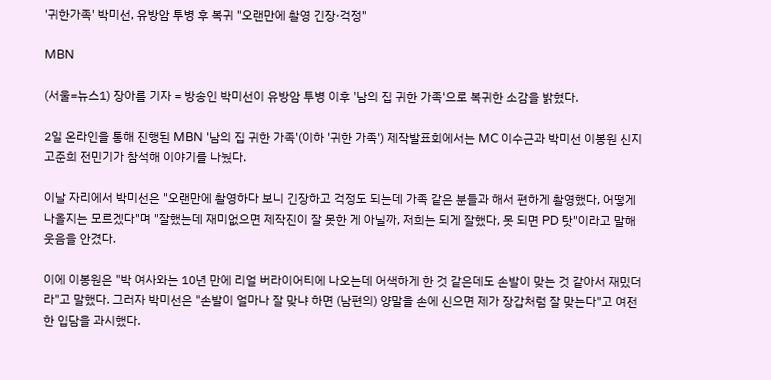'귀한가족' 박미선, 유방암 투병 후 복귀 "오랜만에 촬영 긴장·걱정"

MBN

(서울=뉴스1) 장아름 기자 = 방송인 박미선이 유방암 투병 이후 '남의 집 귀한 가족'으로 복귀한 소감을 밝혔다.

2일 온라인을 통해 진행된 MBN '남의 집 귀한 가족'(이하 '귀한 가족') 제작발표회에서는 MC 이수근과 박미선 이봉원 신지 고준희 전민기가 참석해 이야기를 나눴다.

이날 자리에서 박미선은 "오랜만에 촬영하다 보니 긴장하고 걱정도 되는데 가족 같은 분들과 해서 편하게 촬영했다, 어떻게 나올지는 모르겠다"며 "잘했는데 재미없으면 제작진이 잘 못한 게 아닐까, 저희는 되게 잘했다, 못 되면 PD 탓"이라고 말해 웃음을 안겼다.

이에 이봉원은 "박 여사와는 10년 만에 리얼 버라이어티에 나오는데 어색하게 한 것 같은데도 손발이 맞는 것 같아서 재밌더라"고 말했다. 그러자 박미선은 "손발이 얼마나 잘 맞냐 하면 (남편의) 양말을 손에 신으면 제가 장갑처럼 잘 맞는다"고 여전한 입담을 과시했다.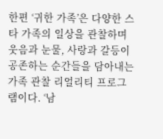한편 ‘귀한 가족’은 다양한 스타 가족의 일상을 관찰하며 웃음과 눈물, 사랑과 갈등이 공존하는 순간들을 담아내는 가족 관찰 리얼리티 프로그램이다. ‘남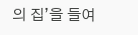의 집’을 들여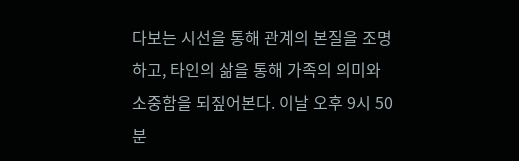다보는 시선을 통해 관계의 본질을 조명하고, 타인의 삶을 통해 가족의 의미와 소중함을 되짚어본다. 이날 오후 9시 50분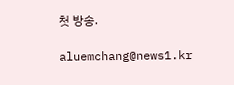첫 방송.

aluemchang@news1.kr